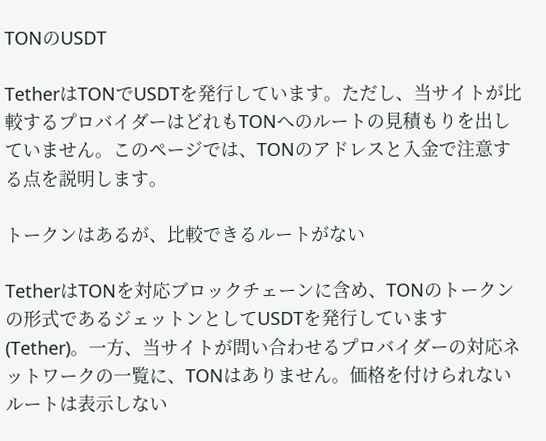TONのUSDT

TetherはTONでUSDTを発行しています。ただし、当サイトが比較するプロバイダーはどれもTONへのルートの見積もりを出していません。このページでは、TONのアドレスと入金で注意する点を説明します。

トークンはあるが、比較できるルートがない

TetherはTONを対応ブロックチェーンに含め、TONのトークンの形式であるジェットンとしてUSDTを発行しています(Tether)。一方、当サイトが問い合わせるプロバイダーの対応ネットワークの一覧に、TONはありません。価格を付けられないルートは表示しない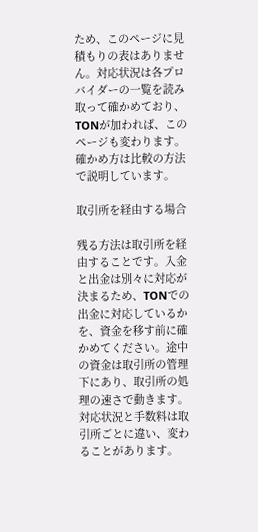ため、このページに見積もりの表はありません。対応状況は各プロバイダーの一覧を読み取って確かめており、TONが加われば、このページも変わります。確かめ方は比較の方法で説明しています。

取引所を経由する場合

残る方法は取引所を経由することです。入金と出金は別々に対応が決まるため、TONでの出金に対応しているかを、資金を移す前に確かめてください。途中の資金は取引所の管理下にあり、取引所の処理の速さで動きます。対応状況と手数料は取引所ごとに違い、変わることがあります。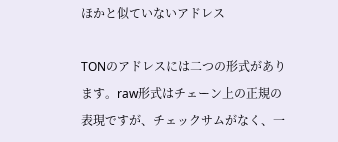ほかと似ていないアドレス

TONのアドレスには二つの形式があります。raw形式はチェーン上の正規の表現ですが、チェックサムがなく、一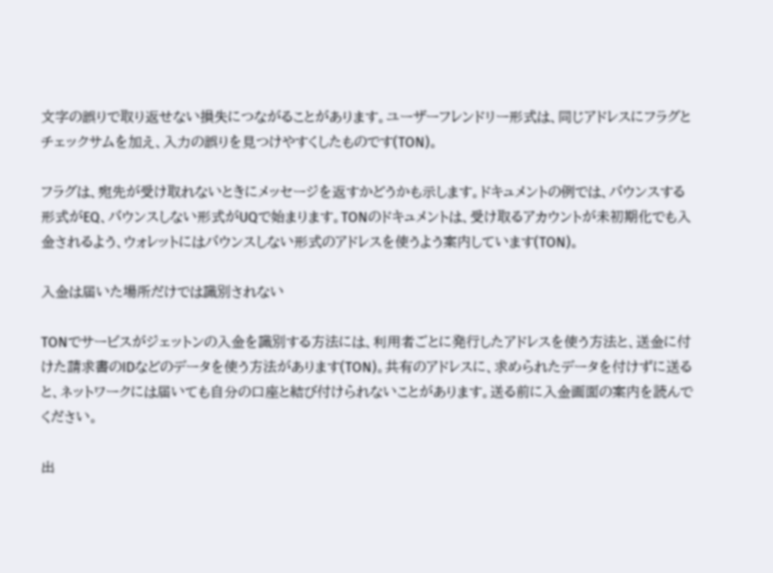文字の誤りで取り返せない損失につながることがあります。ユーザーフレンドリー形式は、同じアドレスにフラグとチェックサムを加え、入力の誤りを見つけやすくしたものです(TON)。

フラグは、宛先が受け取れないときにメッセージを返すかどうかも示します。ドキュメントの例では、バウンスする形式がEQ、バウンスしない形式がUQで始まります。TONのドキュメントは、受け取るアカウントが未初期化でも入金されるよう、ウォレットにはバウンスしない形式のアドレスを使うよう案内しています(TON)。

入金は届いた場所だけでは識別されない

TONでサービスがジェットンの入金を識別する方法には、利用者ごとに発行したアドレスを使う方法と、送金に付けた請求書のIDなどのデータを使う方法があります(TON)。共有のアドレスに、求められたデータを付けずに送ると、ネットワークには届いても自分の口座と結び付けられないことがあります。送る前に入金画面の案内を読んでください。

出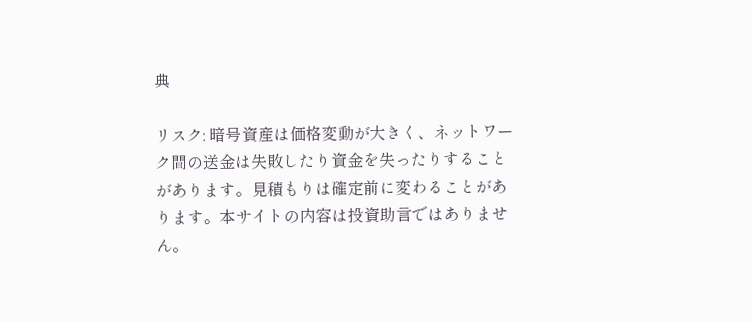典

リスク: 暗号資産は価格変動が大きく、ネットワーク間の送金は失敗したり資金を失ったりすることがあります。見積もりは確定前に変わることがあります。本サイトの内容は投資助言ではありません。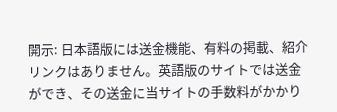開示: 日本語版には送金機能、有料の掲載、紹介リンクはありません。英語版のサイトでは送金ができ、その送金に当サイトの手数料がかかり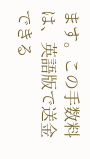ます。この手数料は、英語版で送金できる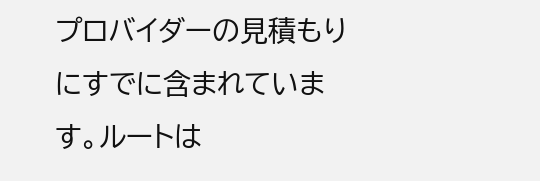プロバイダーの見積もりにすでに含まれています。ルートは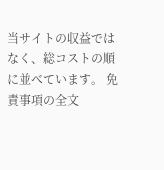当サイトの収益ではなく、総コストの順に並べています。 免責事項の全文